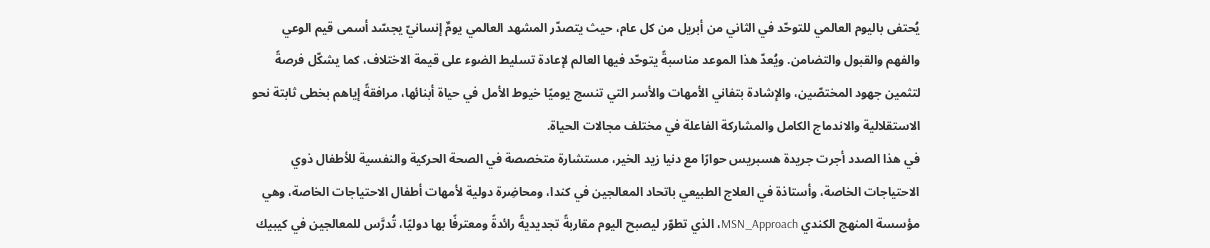يُحتفى باليوم العالمي للتوحّد في الثاني من أبريل من كل عام، حيث يتصدّر المشهد العالمي يومٌ إنسانيّ يجسّد أسمى قيم الوعي والفهم والقبول والتضامن. ويُعدّ هذا الموعد مناسبةً يتوحّد فيها العالم لإعادة تسليط الضوء على قيمة الاختلاف، كما يشكّل فرصةً لتثمين جهود المختصّين، والإشادة بتفاني الأمهات والأسر التي تنسج يوميًا خيوط الأمل في حياة أبنائها، مرافقةً إياهم بخطى ثابتة نحو الاستقلالية والاندماج الكامل والمشاركة الفاعلة في مختلف مجالات الحياة.
في هذا الصدد أجرت جريدة هسبريس حوارًا مع دنيا زيد الخير، مستشارة متخصصة في الصحة الحركية والنفسية للأطفال ذوي الاحتياجات الخاصة، وأستاذة في العلاج الطبيعي باتحاد المعالجين في كندا، ومحاضِرة دولية لأمهات أطفال الاحتياجات الخاصة، وهي مؤسسة المنهج الكندي MSN_Approach، الذي تطوّر ليصبح اليوم مقاربةً تجديديةً رائدةً ومعترفًا بها دوليًا، تُدرَّس للمعالجين في كيبيك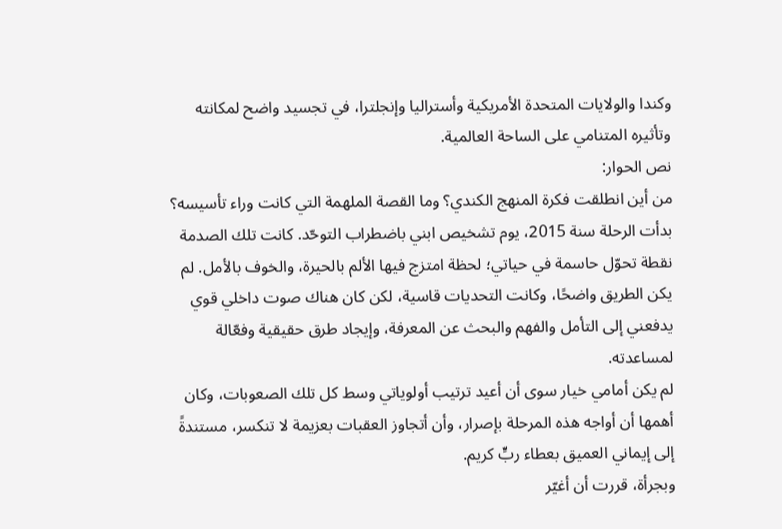وكندا والولايات المتحدة الأمريكية وأستراليا وإنجلترا، في تجسيد واضح لمكانته وتأثيره المتنامي على الساحة العالمية.
نص الحوار:
من أين انطلقت فكرة المنهج الكندي؟ وما القصة الملهمة التي كانت وراء تأسيسه؟
بدأت الرحلة سنة 2015، يوم تشخيص ابني باضطراب التوحّد. كانت تلك الصدمة نقطة تحوّل حاسمة في حياتي؛ لحظة امتزج فيها الألم بالحيرة، والخوف بالأمل. لم يكن الطريق واضحًا، وكانت التحديات قاسية، لكن كان هناك صوت داخلي قوي يدفعني إلى التأمل والفهم والبحث عن المعرفة، وإيجاد طرق حقيقية وفعّالة لمساعدته.
لم يكن أمامي خيار سوى أن أعيد ترتيب أولوياتي وسط كل تلك الصعوبات، وكان أهمها أن أواجه هذه المرحلة بإصرار، وأن أتجاوز العقبات بعزيمة لا تنكسر، مستندةً إلى إيماني العميق بعطاء ربٍّ كريم.
وبجرأة، قررت أن أغيّر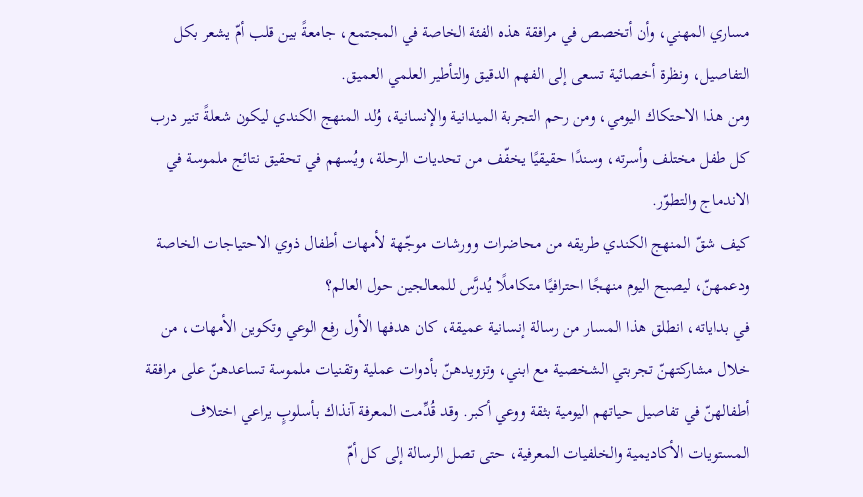مساري المهني، وأن أتخصص في مرافقة هذه الفئة الخاصة في المجتمع، جامعةً بين قلب أمّ يشعر بكل التفاصيل، ونظرة أخصائية تسعى إلى الفهم الدقيق والتأطير العلمي العميق.
ومن هذا الاحتكاك اليومي، ومن رحم التجربة الميدانية والإنسانية، وُلد المنهج الكندي ليكون شعلةً تنير درب كل طفل مختلف وأسرته، وسندًا حقيقيًا يخفّف من تحديات الرحلة، ويُسهم في تحقيق نتائج ملموسة في الاندماج والتطوّر.
كيف شقّ المنهج الكندي طريقه من محاضرات وورشات موجّهة لأمهات أطفال ذوي الاحتياجات الخاصة ودعمهنّ، ليصبح اليوم منهجًا احترافيًا متكاملًا يُدرَّس للمعالجين حول العالم؟
في بداياته، انطلق هذا المسار من رسالة إنسانية عميقة، كان هدفها الأول رفع الوعي وتكوين الأمهات، من خلال مشاركتهنّ تجربتي الشخصية مع ابني، وتزويدهنّ بأدوات عملية وتقنيات ملموسة تساعدهنّ على مرافقة أطفالهنّ في تفاصيل حياتهم اليومية بثقة ووعي أكبر. وقد قُدِّمت المعرفة آنذاك بأسلوبٍ يراعي اختلاف المستويات الأكاديمية والخلفيات المعرفية، حتى تصل الرسالة إلى كل أمّ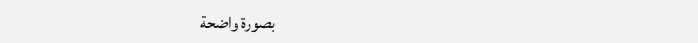بصورة واضحة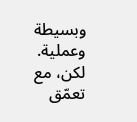وبسيطة وعملية.
لكن، مع تعمّق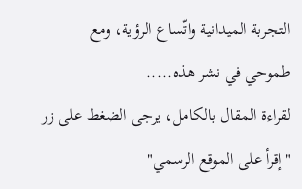التجربة الميدانية واتّساع الرؤية، ومع طموحي في نشر هذه.....
لقراءة المقال بالكامل، يرجى الضغط على زر "إقرأ على الموقع الرسمي"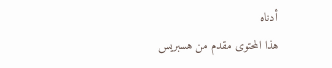أدناه
هذا المحتوى مقدم من هسبريس